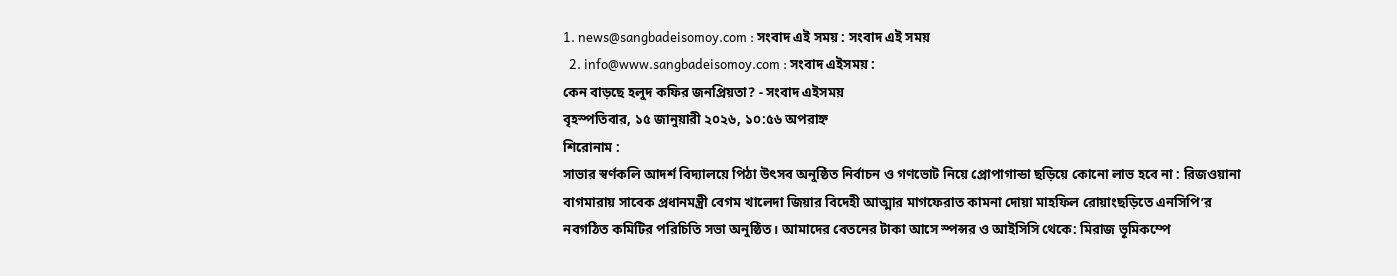1. news@sangbadeisomoy.com : সংবাদ এই সময় : সংবাদ এই সময়
  2. info@www.sangbadeisomoy.com : সংবাদ এইসময় :
কেন বাড়ছে হলুদ কফির জনপ্রিয়তা? - সংবাদ এইসময়
বৃহস্পতিবার, ১৫ জানুয়ারী ২০২৬, ১০:৫৬ অপরাহ্ন
শিরোনাম :
সাভার স্বর্ণকলি আদর্শ বিদ্যালয়ে পিঠা উৎসব অনুষ্ঠিত নির্বাচন ও গণভোট নিয়ে প্রোপাগান্ডা ছড়িয়ে কোনো লাভ হবে না : রিজওয়ানা বাগমারায় সাবেক প্রধানমন্ত্রী বেগম খালেদা জিয়ার বিদেহী আত্মার মাগফেরাত কামনা দোয়া মাহফিল রোয়াংছড়িতে এনসিপি’র নবগঠিত কমিটির পরিচিতি সভা অনুষ্ঠিত। আমাদের বেতনের টাকা আসে স্পন্সর ও আইসিসি থেকে: মিরাজ ভূমিকম্পে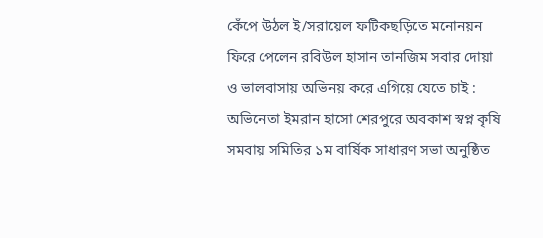কেঁপে উঠল ই/সরায়েল ফটিকছড়িতে মনোনয়ন ফিরে পেলেন রবিউল হাসান তানজিম সবার দোয়া ও ভালবাসায় অভিনয় করে এগিয়ে যেতে চাই : অভিনেতা ইমরান হাসো শেরপুরে অবকাশ স্বপ্ন কৃষি সমবায় সমিতির ১ম বার্ষিক সাধারণ সভা অনুষ্ঠিত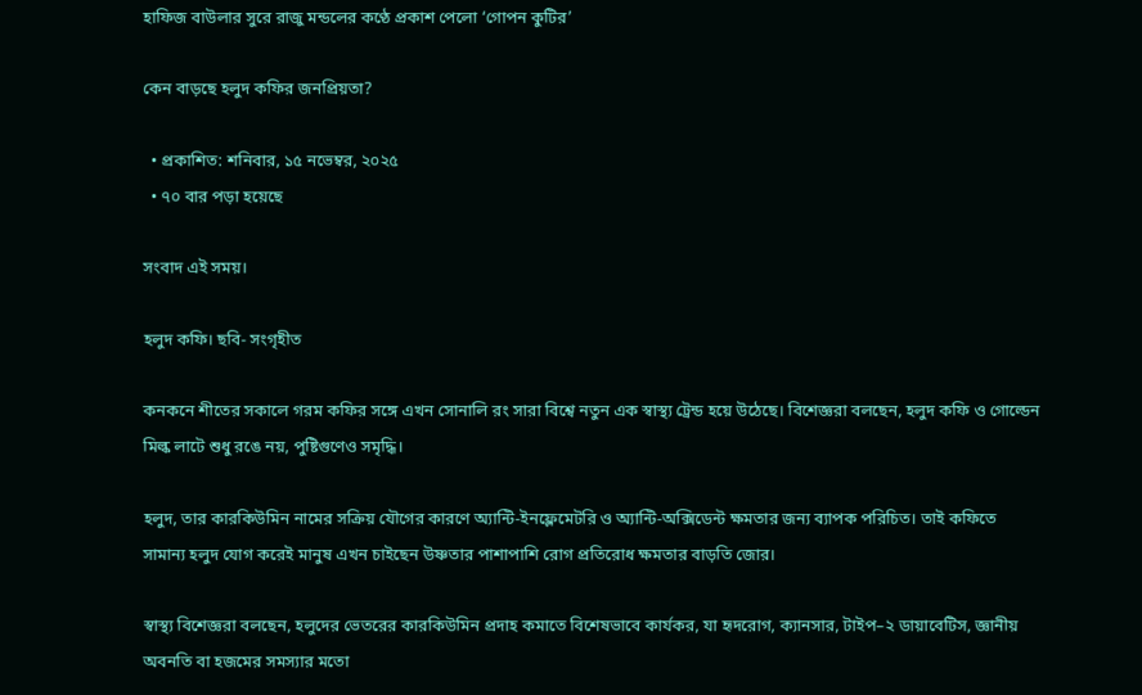হাফিজ বাউলার সুরে রাজু মন্ডলের কণ্ঠে প্রকাশ পেলো ‘গোপন কুটির’

কেন বাড়ছে হলুদ কফির জনপ্রিয়তা?

  • প্রকাশিত: শনিবার, ১৫ নভেম্বর, ২০২৫
  • ৭০ বার পড়া হয়েছে

সংবাদ এই সময়।

হলুদ কফি। ছবি- সংগৃহীত

কনকনে শীতের সকালে গরম কফির সঙ্গে এখন সোনালি রং সারা বিশ্বে নতুন এক স্বাস্থ্য ট্রেন্ড হয়ে উঠেছে। বিশেজ্ঞরা বলছেন, হলুদ কফি ও গোল্ডেন মিল্ক লাটে শুধু রঙে নয়, পুষ্টিগুণেও সমৃদ্ধি।

হলুদ, তার কারকিউমিন নামের সক্রিয় যৌগের কারণে অ্যান্টি-ইনফ্লেমেটরি ও অ্যান্টি-অক্সিডেন্ট ক্ষমতার জন্য ব্যাপক পরিচিত। তাই কফিতে সামান্য হলুদ যোগ করেই মানুষ এখন চাইছেন উষ্ণতার পাশাপাশি রোগ প্রতিরোধ ক্ষমতার বাড়তি জোর।

স্বাস্থ্য বিশেজ্ঞরা বলছেন, হলুদের ভেতরের কারকিউমিন প্রদাহ কমাতে বিশেষভাবে কার্যকর, যা হৃদরোগ, ক্যানসার, টাইপ–২ ডায়াবেটিস, জ্ঞানীয় অবনতি বা হজমের সমস্যার মতো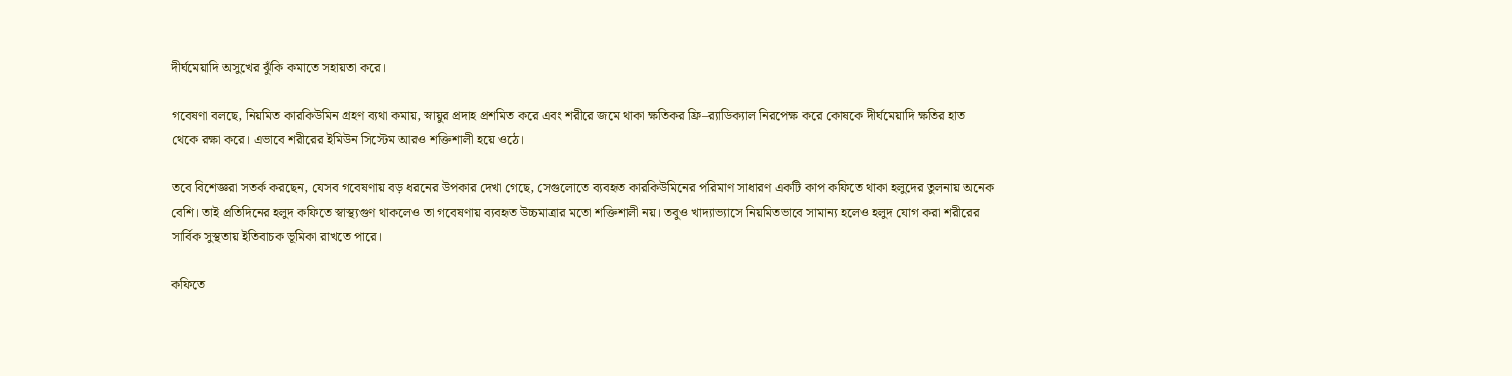দীর্ঘমেয়াদি অসুখের ঝুঁকি কমাতে সহায়তা করে।

গবেষণা বলছে, নিয়মিত কারকিউমিন গ্রহণ ব্যথা কমায়, স্নায়ুর প্রদাহ প্রশমিত করে এবং শরীরে জমে থাকা ক্ষতিকর ফ্রি–র‌্যাডিক্যাল নিরপেক্ষ করে কোষকে দীর্ঘমেয়াদি ক্ষতির হাত থেকে রক্ষা করে। এভাবে শরীরের ইমিউন সিস্টেম আরও শক্তিশালী হয়ে ওঠে।

তবে বিশেজ্ঞরা সতর্ক করছেন, যেসব গবেষণায় বড় ধরনের উপকার দেখা গেছে, সেগুলোতে ব্যবহৃত কারকিউমিনের পরিমাণ সাধারণ একটি কাপ কফিতে থাকা হলুদের তুলনায় অনেক বেশি। তাই প্রতিদিনের হলুদ কফিতে স্বাস্থ্যগুণ থাকলেও তা গবেষণায় ব্যবহৃত উচ্চমাত্রার মতো শক্তিশালী নয়। তবুও খাদ্যাভ্যাসে নিয়মিতভাবে সামান্য হলেও হলুদ যোগ করা শরীরের সার্বিক সুস্থতায় ইতিবাচক ভূমিকা রাখতে পারে।

কফিতে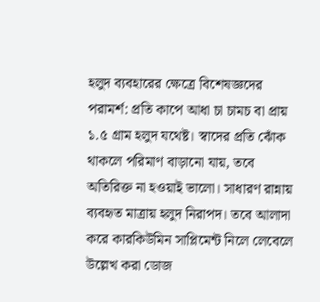হলুদ ব্যবহারের ক্ষেত্রে বিশেষজ্ঞদের পরামর্শ: প্রতি কাপে আধা চা চামচ বা প্রায় ১.৫ গ্রাম হলুদ যথেষ্ট। স্বাদের প্রতি ঝোঁক থাকলে পরিমাণ বাড়ানো যায়, তবে অতিরিক্ত না হওয়াই ভালো। সাধারণ রান্নায় ব্যবহৃত মাত্রায় হলুদ নিরাপদ। তবে আলাদা করে কারকিউমিন সাপ্লিমেন্ট নিলে লেবেলে উল্লেখ করা ডোজ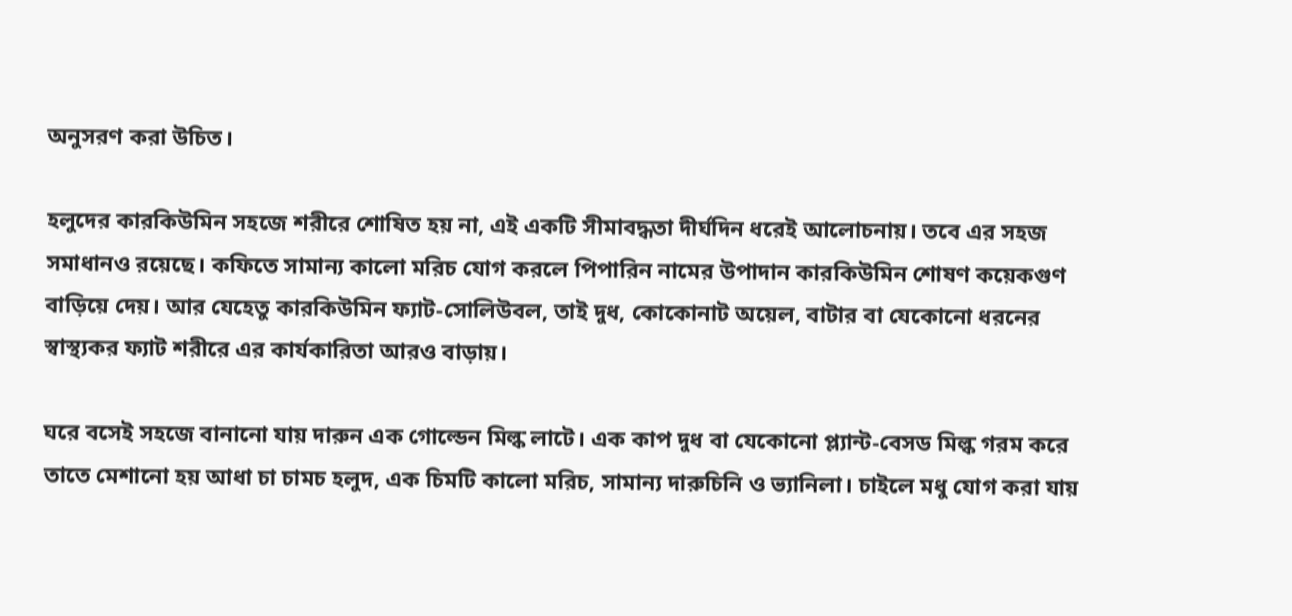অনুসরণ করা উচিত।

হলুদের কারকিউমিন সহজে শরীরে শোষিত হয় না, এই একটি সীমাবদ্ধতা দীর্ঘদিন ধরেই আলোচনায়। তবে এর সহজ সমাধানও রয়েছে। কফিতে সামান্য কালো মরিচ যোগ করলে পিপারিন নামের উপাদান কারকিউমিন শোষণ কয়েকগুণ বাড়িয়ে দেয়। আর যেহেতু কারকিউমিন ফ্যাট-সোলিউবল, তাই দুধ, কোকোনাট অয়েল, বাটার বা যেকোনো ধরনের স্বাস্থ্যকর ফ্যাট শরীরে এর কার্যকারিতা আরও বাড়ায়।

ঘরে বসেই সহজে বানানো যায় দারুন এক গোল্ডেন মিল্ক লাটে। এক কাপ দুধ বা যেকোনো প্ল্যান্ট-বেসড মিল্ক গরম করে তাতে মেশানো হয় আধা চা চামচ হলুদ, এক চিমটি কালো মরিচ, সামান্য দারুচিনি ও ভ্যানিলা। চাইলে মধু যোগ করা যায়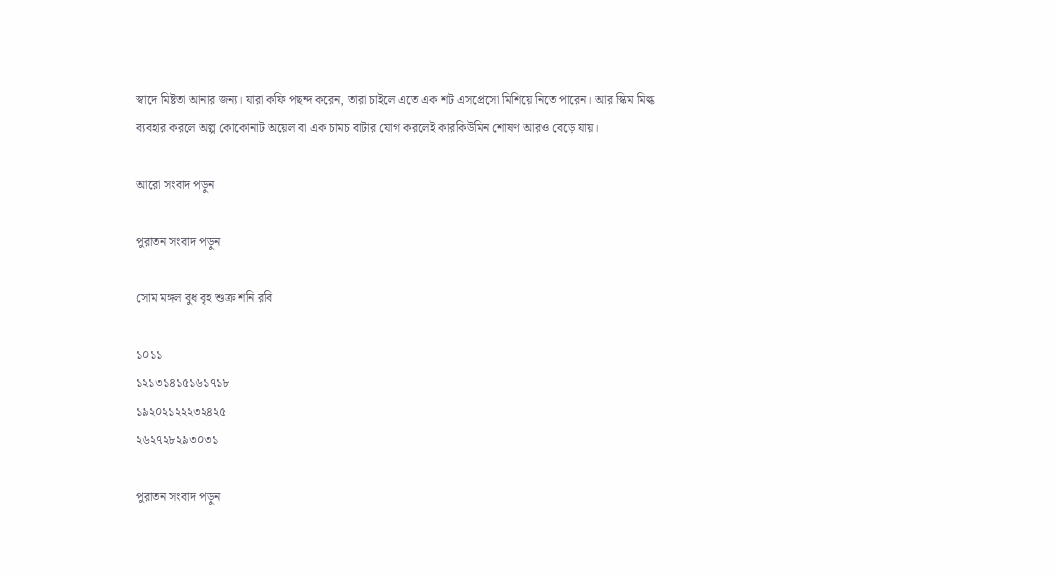স্বাদে মিষ্টতা আনার জন্য। যারা কফি পছন্দ করেন, তারা চাইলে এতে এক শট এসপ্রেসো মিশিয়ে নিতে পারেন। আর স্কিম মিল্ক ব্যবহার করলে অল্প কোকোনাট অয়েল বা এক চামচ বাটার যোগ করলেই কারকিউমিন শোষণ আরও বেড়ে যায়।

আরো সংবাদ পড়ুন

পুরাতন সংবাদ পড়ুন

সোম মঙ্গল বুধ বৃহ শুক্র শনি রবি

১০১১
১২১৩১৪১৫১৬১৭১৮
১৯২০২১২২২৩২৪২৫
২৬২৭২৮২৯৩০৩১

পুরাতন সংবাদ পড়ুন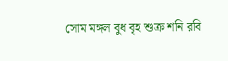সোম মঙ্গল বুধ বৃহ শুক্র শনি রবি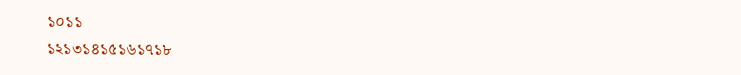১০১১
১২১৩১৪১৫১৬১৭১৮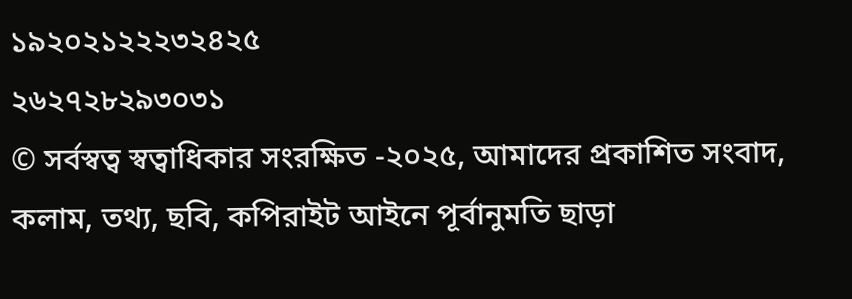১৯২০২১২২২৩২৪২৫
২৬২৭২৮২৯৩০৩১
© সর্বস্বত্ব স্বত্বাধিকার সংরক্ষিত -২০২৫, আমাদের প্রকাশিত সংবাদ, কলাম, তথ্য, ছবি, কপিরাইট আইনে পূর্বানুমতি ছাড়া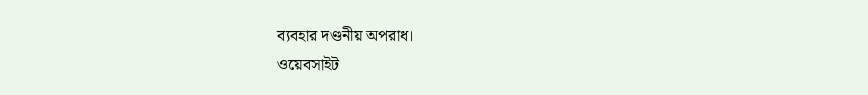ব্যবহার দণ্ডনীয় অপরাধ।
ওয়েবসাইট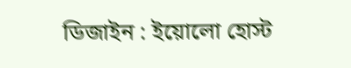ডিজাইন : ইয়োলো হোস্ট